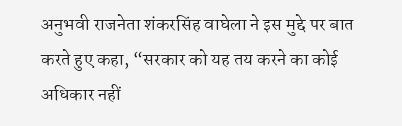अनुभवी राजनेता शंकरसिंह वाघेला ने इस मुद्दे पर बात करते हुए कहा, “सरकार को यह तय करने का कोई अधिकार नहीं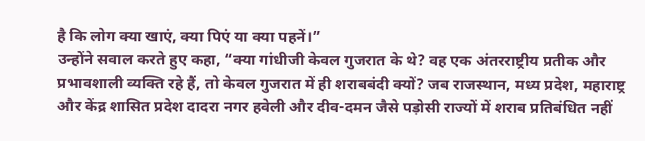है कि लोग क्या खाएं, क्या पिएं या क्या पहनें।”
उन्होंने सवाल करते हुए कहा, “क्या गांधीजी केवल गुजरात के थे? वह एक अंतरराष्ट्रीय प्रतीक और प्रभावशाली व्यक्ति रहे हैं, तो केवल गुजरात में ही शराबबंदी क्यों? जब राजस्थान, मध्य प्रदेश, महाराष्ट्र और केंद्र शासित प्रदेश दादरा नगर हवेली और दीव-दमन जैसे पड़ोसी राज्यों में शराब प्रतिबंधित नहीं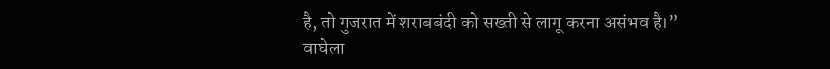है, तो गुजरात में शराबबंदी को सख्ती से लागू करना असंभव है।”
वाघेला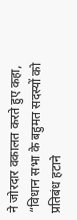ने जोरदार वकालत करते हुए कहा, “विधान सभा के बहुमत सदस्यों को प्रतिबंध हटाने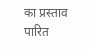का प्रस्ताव पारित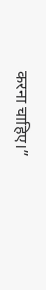करना चाहिए।”